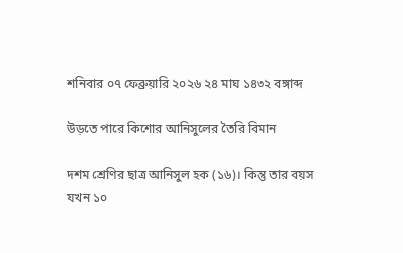শনিবার ০৭ ফেব্রুয়ারি ২০২৬ ২৪ মাঘ ১৪৩২ বঙ্গাব্দ

উড়তে পারে কিশোর আনিসুলের তৈরি বিমান

দশম শ্রেণির ছাত্র আনিসুল হক (১৬)। কিন্তু তার বয়স যখন ১০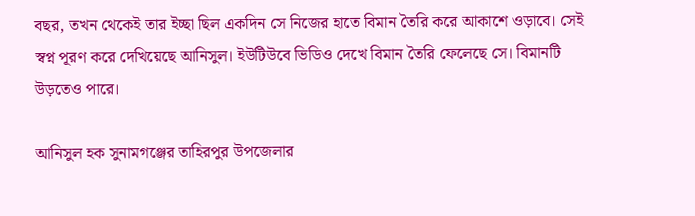বছর, তখন থেকেই তার ইচ্ছা ছিল একদিন সে নিজের হাতে বিমান তৈরি করে আকাশে ওড়াবে। সেই স্বপ্ন পূরণ করে দেখিয়েছে আনিসুল। ইউটিউবে ভিডিও দেখে বিমান তৈরি ফেলেছে সে। বিমানটি উড়তেও পারে।

আনিসুল হক সুনামগঞ্জের তাহিরপুর উপজেলার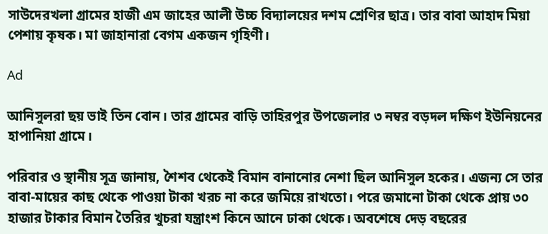সাউদেরখলা গ্রামের হাজী এম জাহের আলী উচ্চ বিদ্যালয়ের দশম শ্রেণির ছাত্র। তার বাবা আহাদ মিয়া পেশায় কৃষক। মা জাহানারা বেগম একজন গৃহিণী।

Ad

আনিসুলরা ছয় ভাই তিন বোন। তার গ্রামের বাড়ি তাহিরপুর উপজেলার ৩ নম্বর বড়দল দক্ষিণ ইউনিয়নের হাপানিয়া গ্রামে।

পরিবার ও স্থানীয় সূত্র জানায়, শৈশব থেকেই বিমান বানানোর নেশা ছিল আনিসুল হকের। এজন্য সে তার বাবা-মায়ের কাছ থেকে পাওয়া টাকা খরচ না করে জমিয়ে রাখতো। পরে জমানো টাকা থেকে প্রায় ৩০ হাজার টাকার বিমান তৈরির খুচরা যন্ত্রাংশ কিনে আনে ঢাকা থেকে। অবশেষে দেড় বছরের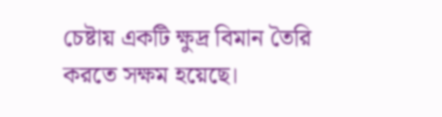চেষ্টায় একটি ক্ষুদ্র বিমান তৈরি করতে সক্ষম হয়েছে।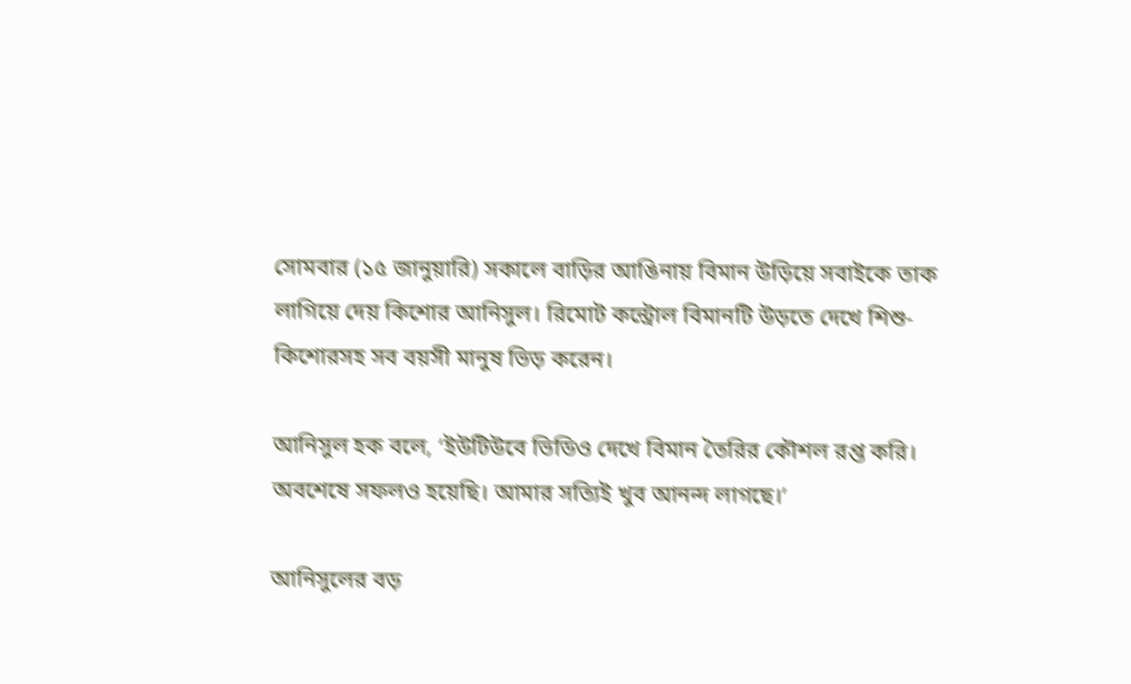সোমবার (১৫ জানুয়ারি) সকালে বাড়ির আঙিনায় বিমান উড়িয়ে সবাইকে তাক লাগিয়ে দেয় কিশোর আনিসুল। রিমোট কন্ট্রোল বিমানটি উড়তে দেখে শিশু-কিশোরসহ সব বয়সী মানুষ ভিড় করেন।

আনিসুল হক বলে, ‘ইউটিউবে ভিডিও দেখে বিমান তৈরির কৌশল রপ্ত করি। অবশেষে সফলও হয়েছি। আমার সত্যিই খুব আনন্দ লাগছে।’

আনিসুলের বড়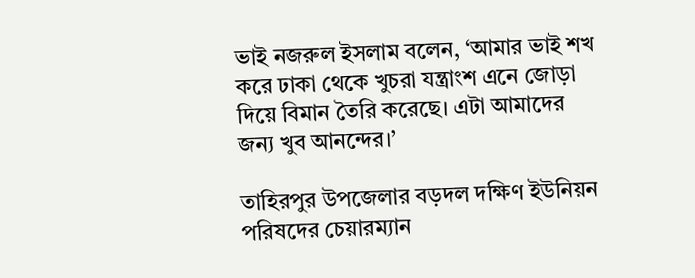ভাই নজরুল ইসলাম বলেন, ‘আমার ভাই শখ করে ঢাকা থেকে খুচরা যন্ত্রাংশ এনে জোড়া দিয়ে বিমান তৈরি করেছে। এটা আমাদের জন্য খুব আনন্দের।’

তাহিরপুর উপজেলার বড়দল দক্ষিণ ইউনিয়ন পরিষদের চেয়ারম্যান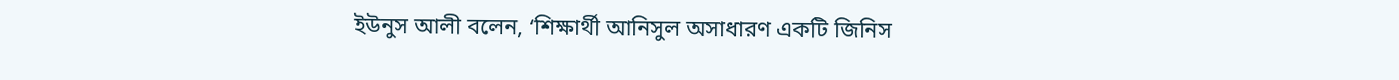ইউনুস আলী বলেন, ‘শিক্ষার্থী আনিসুল অসাধারণ একটি জিনিস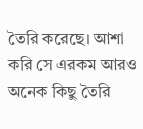তৈরি করেছে। আশা করি সে এরকম আরও অনেক কিছু তৈরি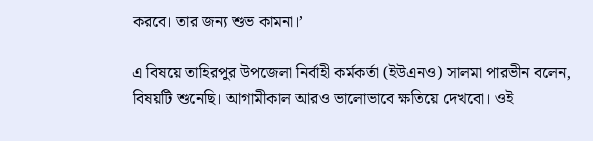করবে। তার জন্য শুভ কামনা।’

এ বিষয়ে তাহিরপুর উপজেলা নির্বাহী কর্মকর্তা (ইউএনও) সালমা পারভীন বলেন, বিষয়টি শুনেছি। আগামীকাল আরও ভালোভাবে ক্ষতিয়ে দেখবো। ওই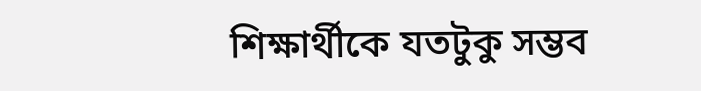শিক্ষার্থীকে যতটুকু সম্ভব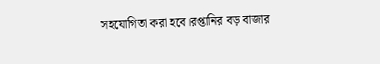সহযোগিতা করা হবে।রপ্তানির বড় বাজার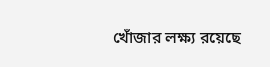খোঁজার লক্ষ্য রয়েছে